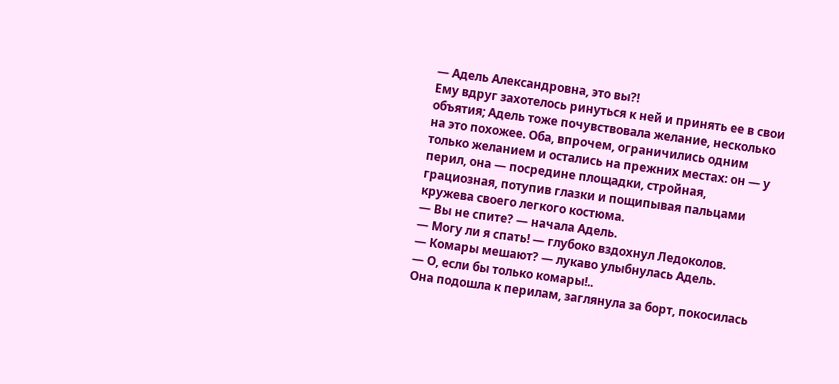— Адель Александровна, это вы?!
Ему вдруг захотелось ринуться к ней и принять ее в свои объятия; Адель тоже почувствовала желание, несколько на это похожее. Оба, впрочем, ограничились одним только желанием и остались на прежних местах: он — у перил, она — посредине площадки, стройная, грациозная, потупив глазки и пощипывая пальцами кружева своего легкого костюма.
— Вы не спите? — начала Адель.
— Могу ли я спать! — глубоко вздохнул Ледоколов.
— Комары мешают? — лукаво улыбнулась Адель.
— О, если бы только комары!..
Она подошла к перилам, заглянула за борт, покосилась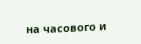на часового и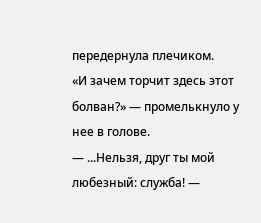передернула плечиком.
«И зачем торчит здесь этот болван?» — промелькнуло у нее в голове.
— ...Нельзя, друг ты мой любезный: служба! —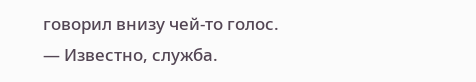говорил внизу чей-то голос.
— Известно, служба.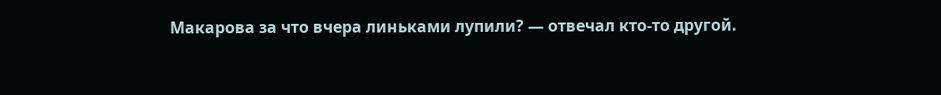Макарова за что вчера линьками лупили? — отвечал кто-то другой.